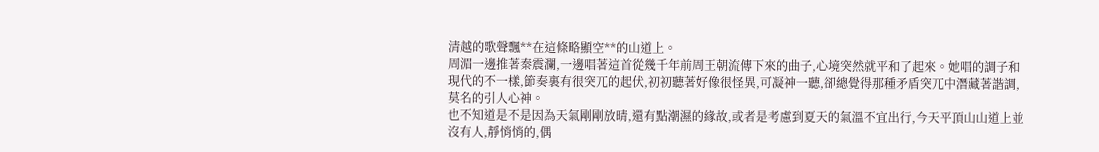清越的歌聲飄**在這條略顯空**的山道上。
周湄一邊推著秦震瀾,一邊唱著這首從幾千年前周王朝流傳下來的曲子,心境突然就平和了起來。她唱的調子和現代的不一樣,節奏裏有很突兀的起伏,初初聽著好像很怪異,可凝神一聽,卻總覺得那種矛盾突兀中潛藏著諧調,莫名的引人心神。
也不知道是不是因為天氣剛剛放晴,還有點潮濕的緣故,或者是考慮到夏天的氣溫不宜出行,今天平頂山山道上並沒有人,靜悄悄的,偶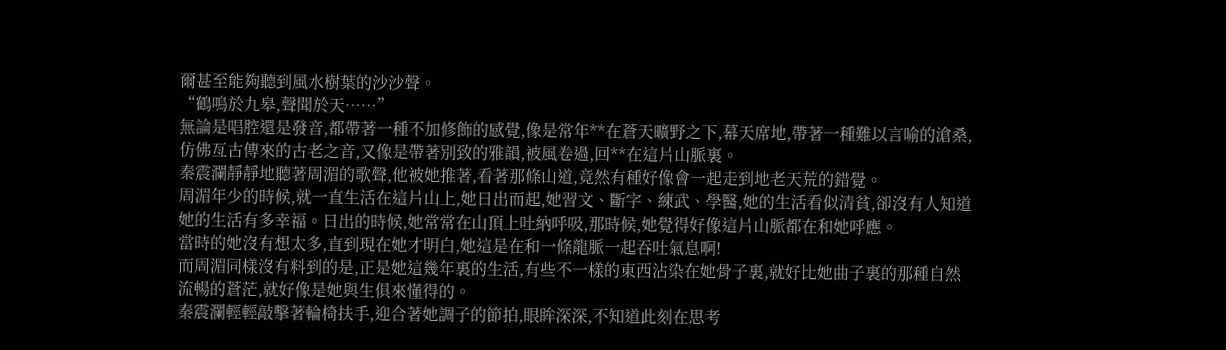爾甚至能夠聽到風水樹葉的沙沙聲。
“鶴鳴於九皋,聲聞於天……”
無論是唱腔還是發音,都帶著一種不加修飾的感覺,像是常年**在蒼天曠野之下,幕天席地,帶著一種難以言喻的滄桑,仿佛亙古傳來的古老之音,又像是帶著別致的雅韻,被風卷過,回**在這片山脈裏。
秦震瀾靜靜地聽著周湄的歌聲,他被她推著,看著那條山道,竟然有種好像會一起走到地老天荒的錯覺。
周湄年少的時候,就一直生活在這片山上,她日出而起,她習文、斷字、練武、學醫,她的生活看似清貧,卻沒有人知道她的生活有多幸福。日出的時候,她常常在山頂上吐納呼吸,那時候,她覺得好像這片山脈都在和她呼應。
當時的她沒有想太多,直到現在她才明白,她這是在和一條龍脈一起吞吐氣息啊!
而周湄同樣沒有料到的是,正是她這幾年裏的生活,有些不一樣的東西沾染在她骨子裏,就好比她曲子裏的那種自然流暢的蒼茫,就好像是她與生俱來懂得的。
秦震瀾輕輕敲擊著輪椅扶手,迎合著她調子的節拍,眼眸深深,不知道此刻在思考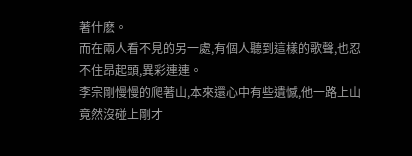著什麽。
而在兩人看不見的另一處,有個人聽到這樣的歌聲,也忍不住昂起頭,異彩連連。
李宗剛慢慢的爬著山,本來還心中有些遺憾,他一路上山竟然沒碰上剛才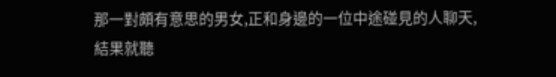那一對頗有意思的男女,正和身邊的一位中途碰見的人聊天,結果就聽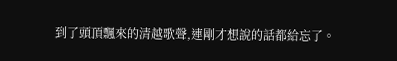到了頭頂飄來的清越歌聲,連剛才想說的話都給忘了。